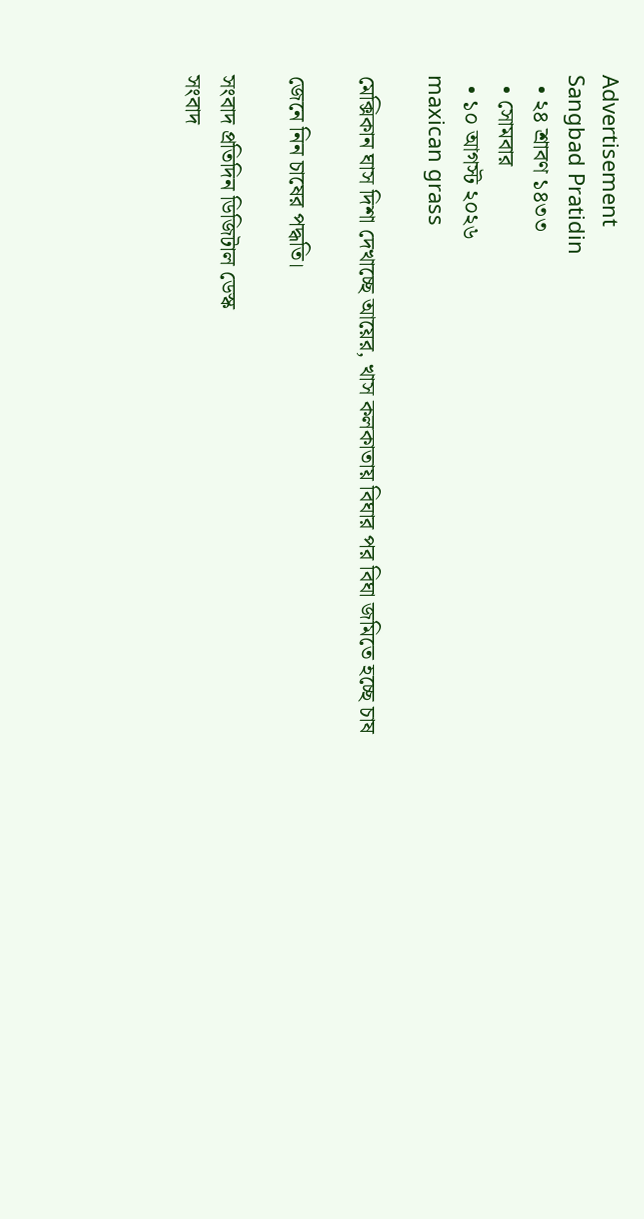Advertisement
Sangbad Pratidin
  • ২৪ শ্রাবণ ১৪৩৩
  • সোমবার
  • ১০ আগস্ট ২০২৬
maxican grass

মেক্সিকান ঘাস দিশা দেখাচ্ছে আয়ের, খাস কলকাতায় বিঘার পর বিঘা জমিতে হচ্ছে চাষ

জেনে নিন চাষের পদ্ধতি।

সংবাদ প্রতিদিন ডিজিটাল ডেস্ক
সংবাদ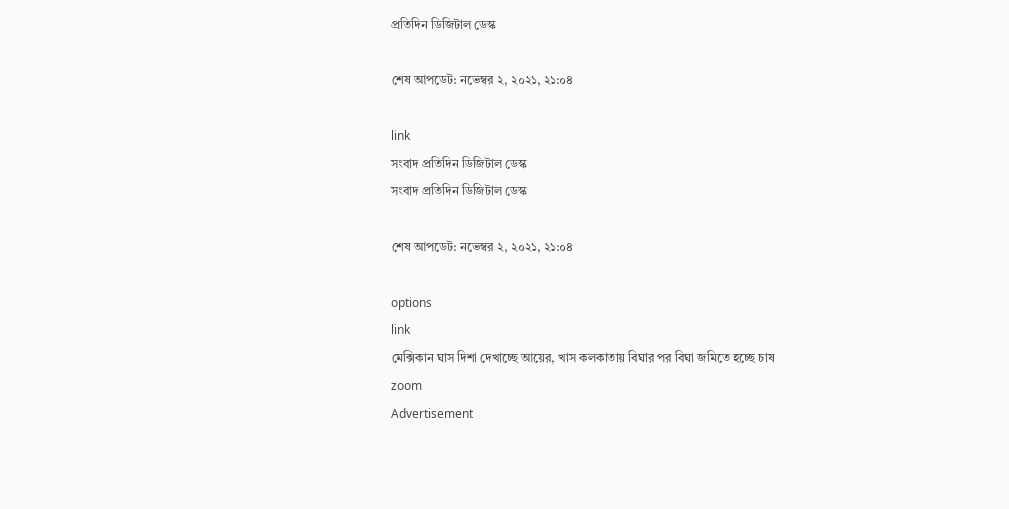প্রতিদিন ডিজিটাল ডেস্ক

শেষ আপডেট: নভেম্বর ২, ২০২১, ২১:০৪

link
সংবাদ প্রতিদিন ডিজিটাল ডেস্ক
সংবাদ প্রতিদিন ডিজিটাল ডেস্ক

শেষ আপডেট: নভেম্বর ২, ২০২১, ২১:০৪

options
link
মেক্সিকান ঘাস দিশা দেখাচ্ছে আয়ের, খাস কলকাতায় বিঘার পর বিঘা জমিতে হচ্ছে চাষ zoom
Advertisement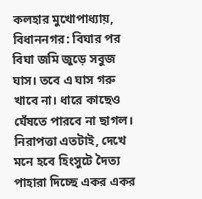কলহার মুখোপাধ্যায়, বিধাননগর: বিঘার পর বিঘা জমি জুড়ে সবুজ ঘাস। তবে এ ঘাস গরু খাবে না। ধারে কাছেও ঘেঁষতে পারবে না ছাগল। নিরাপত্তা এতটাই, দেখে মনে হবে হিংসুটে দৈত্য পাহারা দিচ্ছে একর একর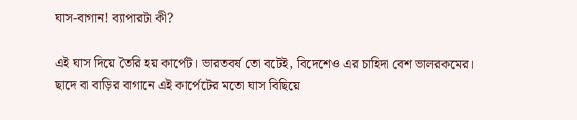ঘাস-বাগান! ব্যাপারটা কী?

এই ঘাস দিয়ে তৈরি হয় কার্পেট। ভারতবর্ষ তো বটেই, বিদেশেও এর চাহিদা বেশ ভালরকমের। ছাদে বা বাড়ির বাগানে এই কার্পেটের মতো ঘাস বিছিয়ে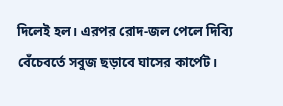দিলেই হল। এরপর রোদ-জল পেলে দিব্যি বেঁচেবর্তে সবুজ ছড়াবে ঘাসের কার্পেট।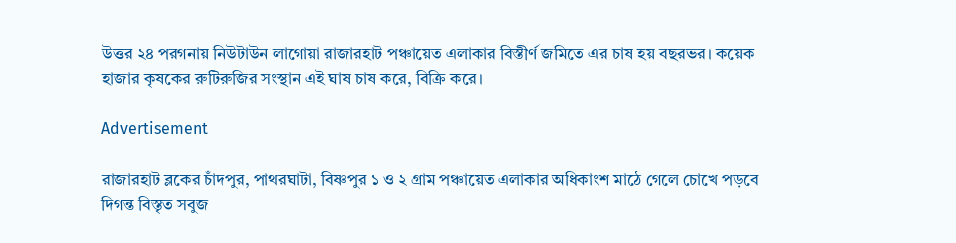উত্তর ২৪ পরগনায় নিউটাউন লাগোয়া রাজারহাট পঞ্চায়েত এলাকার বিস্তীর্ণ জমিতে এর চাষ হয় বছরভর। কয়েক হাজার কৃষকের রুটিরুজির সংস্থান এই ঘাষ চাষ করে, বিক্রি করে।

Advertisement

রাজারহাট ব্লকের চাঁদপুর, পাথরঘাটা, বিষ্ণপুর ১ ও ২ গ্রাম পঞ্চায়েত এলাকার অধিকাংশ মাঠে গেলে চোখে পড়বে দিগন্ত বিস্তৃত সবুজ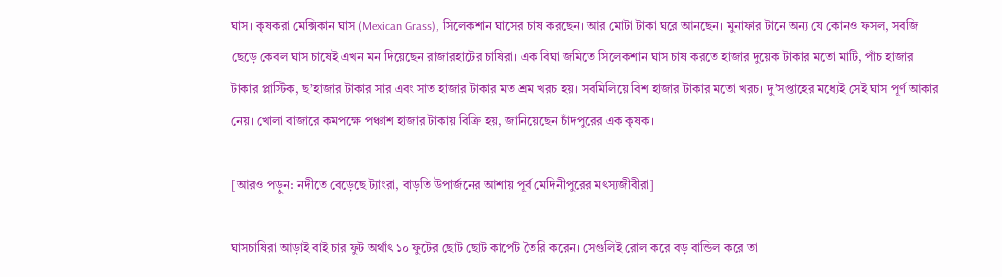ঘাস। কৃষকরা মেক্সিকান ঘাস (Mexican Grass), সিলেকশান ঘাসের চাষ করছেন। আর মোটা টাকা ঘরে আনছেন। মুনাফার টানে অন্য যে কোনও ফসল, সবজি ছেড়ে কেবল ঘাস চাষেই এখন মন দিয়েছেন রাজারহাটের চাষিরা। এক বিঘা জমিতে সিলেকশান ঘাস চাষ করতে হাজার দুয়েক টাকার মতো মাটি, পাঁচ হাজার টাকার প্লাস্টিক, ছ’হাজার টাকার সার এবং সাত হাজার টাকার মত শ্রম খরচ হয়। সবমিলিয়ে বিশ হাজার টাকার মতো খরচ। দু’সপ্তাহের মধ্যেই সেই ঘাস পূর্ণ আকার নেয়। খোলা বাজারে কমপক্ষে পঞ্চাশ হাজার টাকায় বিক্রি হয়, জানিয়েছেন চাঁদপুরের এক কৃষক।

[আরও পড়ুন: নদীতে বেড়েছে ট্যাংরা, বাড়তি উপার্জনের আশায় পূর্ব মেদিনীপুরের মৎস্যজীবীরা]

ঘাসচাষিরা আড়াই বাই চার ফুট অর্থাৎ ১০ ফুটের ছোট ছোট কার্পেট তৈরি করেন। সেগুলিই রোল করে বড় বান্ডিল করে তা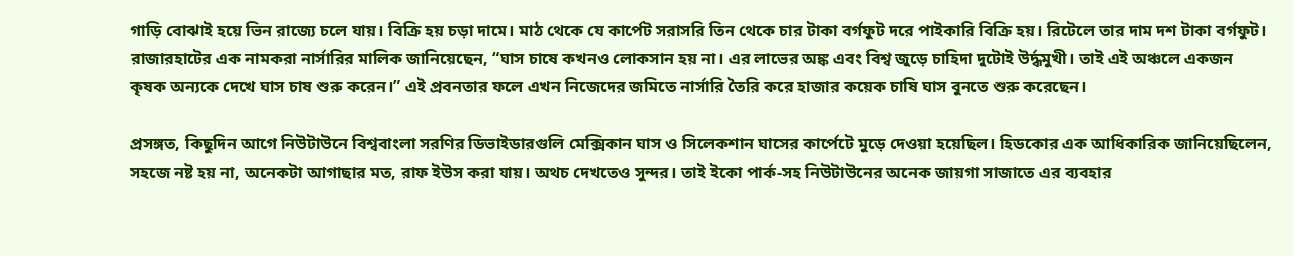গাড়ি বোঝাই হয়ে ভিন রাজ্যে চলে যায়। বিক্রি হয় চড়া দামে। মাঠ থেকে যে কার্পেট সরাসরি তিন থেকে চার টাকা বর্গফুট দরে পাইকারি বিক্রি হয়। রিটেলে তার দাম দশ টাকা বর্গফুট। রাজারহাটের এক নামকরা নার্সারির মালিক জানিয়েছেন, “ঘাস চাষে কখনও লোকসান হয় না। এর লাভের অঙ্ক এবং বিশ্ব জুড়ে চাহিদা দুটোই উর্দ্ধমুখী। তাই এই অঞ্চলে একজন কৃষক অন্যকে দেখে ঘাস চাষ শুরু করেন।” এই প্রবনতার ফলে এখন নিজেদের জমিতে নার্সারি তৈরি করে হাজার কয়েক চাষি ঘাস বুনতে শুরু করেছেন।

প্রসঙ্গত, কিছুদিন আগে নিউটাউনে বিশ্ববাংলা সরণির ডিভাইডারগুলি মেক্সিকান ঘাস ও সিলেকশান ঘাসের কার্পেটে মুড়ে দেওয়া হয়েছিল। হিডকোর এক আধিকারিক জানিয়েছিলেন, সহজে নষ্ট হয় না, অনেকটা আগাছার মত, রাফ ইউস করা যায়। অথচ দেখতেও সুন্দর। তাই ইকো পার্ক-সহ নিউটাউনের অনেক জায়গা সাজাতে এর ব্যবহার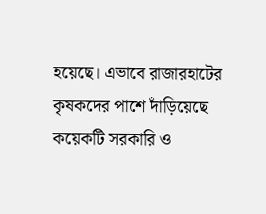হয়েছে। এভাবে রাজারহাটের কৃষকদের পাশে দাঁড়িয়েছে কয়েকটি সরকারি ও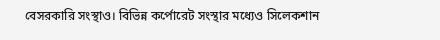বেসরকারি সংস্থাও। বিভিন্ন কর্পোরেট সংস্থার মধ্যেও সিলেকশান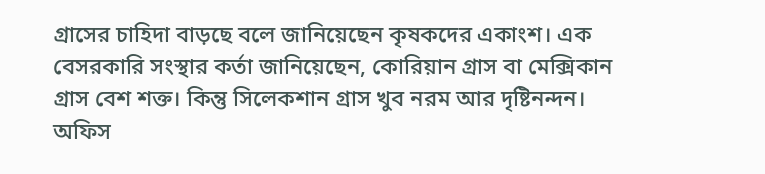গ্রাসের চাহিদা বাড়ছে বলে জানিয়েছেন কৃষকদের একাংশ। এক বেসরকারি সংস্থার কর্তা জানিয়েছেন, কোরিয়ান গ্রাস বা মেক্সিকান গ্রাস বেশ শক্ত। কিন্তু সিলেকশান গ্রাস খুব নরম আর দৃষ্টিনন্দন। অফিস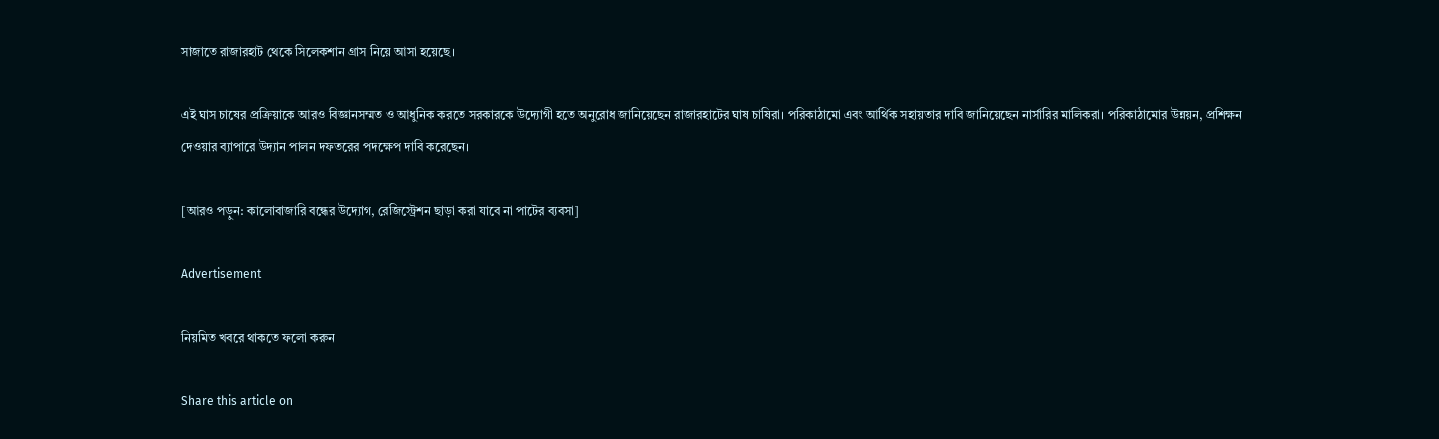সাজাতে রাজারহাট থেকে সিলেকশান গ্রাস নিয়ে আসা হয়েছে।

এই ঘাস চাষের প্রক্রিয়াকে আরও বিজ্ঞানসম্মত ও আধুনিক করতে সরকারকে উদ্যোগী হতে অনুরোধ জানিয়েছেন রাজারহাটের ঘাষ চাষিরা। পরিকাঠামো এবং আর্থিক সহায়তার দাবি জানিয়েছেন নার্সারির মালিকরা। পরিকাঠামোর উন্নয়ন, প্রশিক্ষন দেওয়ার ব্যাপারে উদ্যান পালন দফতরের পদক্ষেপ দাবি করেছেন।

[আরও পড়ুন: কালোবাজারি বন্ধের উদ্যোগ, রেজিস্ট্রেশন ছাড়া করা যাবে না পাটের ব্যবসা]

Advertisement

নিয়মিত খবরে থাকতে ফলো করুন

Share this article on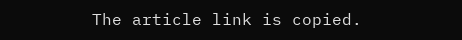The article link is copied.